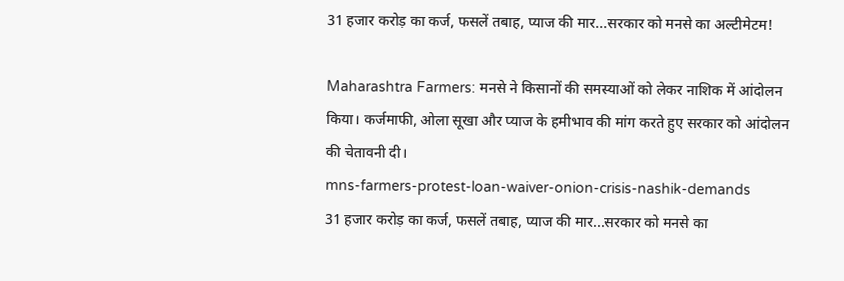31 हजार करोड़ का कर्ज, फसलें तबाह, प्याज की मार...सरकार को मनसे का अल्टीमेटम!

Maharashtra Farmers: मनसे ने किसानों की समस्याओं को लेकर नाशिक में आंदोलन किया। कर्जमाफी, ओला सूखा और प्याज के हमीभाव की मांग करते हुए सरकार को आंदोलन की चेतावनी दी।
mns-farmers-protest-loan-waiver-onion-crisis-nashik-demands
31 हजार करोड़ का कर्ज, फसलें तबाह, प्याज की मार...सरकार को मनसे का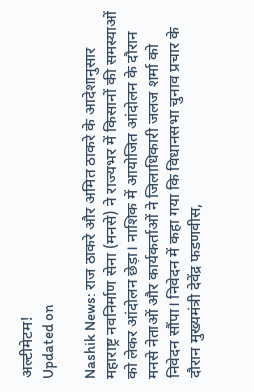अल्टीमेटम!
Updated on

Nashik News: राज ठाकरे और अमित ठाकरे के आदेशानुसार महाराष्ट्र नवनिर्माण सेना (मनसे) ने राज्यभर में किसानों की समस्याओं को लेकर आंदोलन छेड़ा। नाशिक में आयोजित आंदोलन के दौरान मनसे नेताओं और कार्यकर्ताओं ने जिलाधिकारी जलज शर्मा को निवेदन सौंपा। निवेदन में कहा गया कि विधानसभा चुनाव प्रचार के दौरान मुख्यमंत्री देवेंद्र फडणवीस,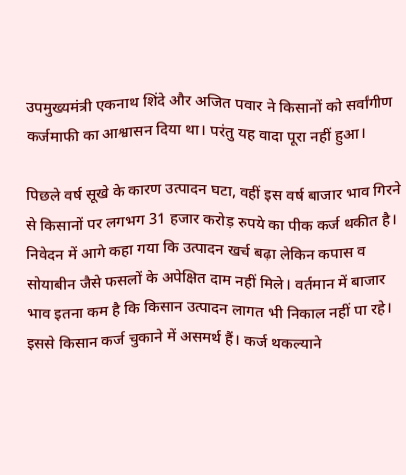उपमुख्यमंत्री एकनाथ शिंदे और अजित पवार ने किसानों को सर्वांगीण कर्जमाफी का आश्वासन दिया था। परंतु यह वादा पूरा नहीं हुआ।

पिछले वर्ष सूखे के कारण उत्पादन घटा, वहीं इस वर्ष बाजार भाव गिरने से किसानों पर लगभग 31 हजार करोड़ रुपये का पीक कर्ज थकीत है। निवेदन में आगे कहा गया कि उत्पादन खर्च बढ़ा लेकिन कपास व सोयाबीन जैसे फसलों के अपेक्षित दाम नहीं मिले। वर्तमान में बाजार भाव इतना कम है कि किसान उत्पादन लागत भी निकाल नहीं पा रहे। इससे किसान कर्ज चुकाने में असमर्थ हैं। कर्ज थकल्याने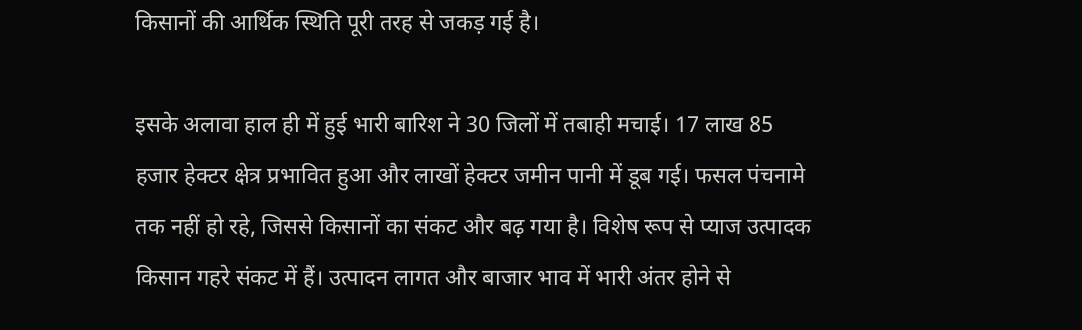किसानों की आर्थिक स्थिति पूरी तरह से जकड़ गई है।

इसके अलावा हाल ही में हुई भारी बारिश ने 30 जिलों में तबाही मचाई। 17 लाख 85 हजार हेक्टर क्षेत्र प्रभावित हुआ और लाखों हेक्टर जमीन पानी में डूब गई। फसल पंचनामे तक नहीं हो रहे, जिससे किसानों का संकट और बढ़ गया है। विशेष रूप से प्याज उत्पादक किसान गहरे संकट में हैं। उत्पादन लागत और बाजार भाव में भारी अंतर होने से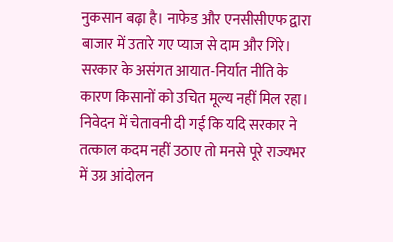नुकसान बढ़ा है। नाफेड और एनसीसीएफ द्वारा बाजार में उतारे गए प्याज से दाम और गिरे। सरकार के असंगत आयात-निर्यात नीति के कारण किसानों को उचित मूल्य नहीं मिल रहा। निवेदन में चेतावनी दी गई कि यदि सरकार ने तत्काल कदम नहीं उठाए तो मनसे पूरे राज्यभर में उग्र आंदोलन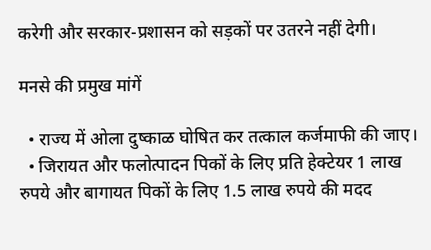करेगी और सरकार-प्रशासन को सड़कों पर उतरने नहीं देगी।

मनसे की प्रमुख मांगें

  • राज्य में ओला दुष्काळ घोषित कर तत्काल कर्जमाफी की जाए।
  • जिरायत और फलोत्पादन पिकों के लिए प्रति हेक्टेयर 1 लाख रुपये और बागायत पिकों के लिए 1.5 लाख रुपये की मदद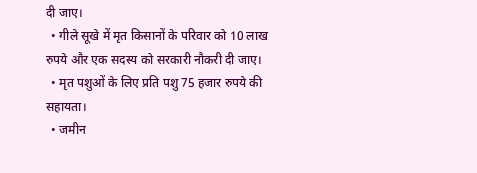दी जाए।
  • गीले सूखे में मृत किसानों के परिवार को 10 लाख रुपये और एक सदस्य को सरकारी नौकरी दी जाए।
  • मृत पशुओं के लिए प्रति पशु 75 हजार रुपये की सहायता।
  • जमीन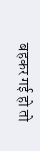बहकर गई हो तो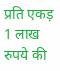प्रति एकड़ 1 लाख रुपये की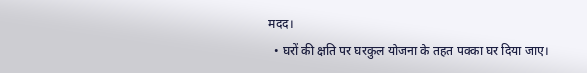मदद।
  • घरों की क्षति पर घरकुल योजना के तहत पक्का घर दिया जाए।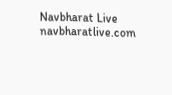Navbharat Live
navbharatlive.com